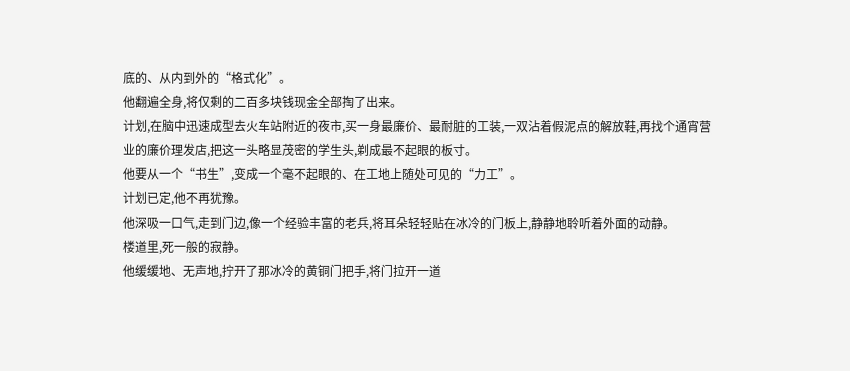底的、从内到外的“格式化”。
他翻遍全身,将仅剩的二百多块钱现金全部掏了出来。
计划,在脑中迅速成型去火车站附近的夜市,买一身最廉价、最耐脏的工装,一双沾着假泥点的解放鞋,再找个通宵营业的廉价理发店,把这一头略显茂密的学生头,剃成最不起眼的板寸。
他要从一个“书生”,变成一个毫不起眼的、在工地上随处可见的“力工”。
计划已定,他不再犹豫。
他深吸一口气,走到门边,像一个经验丰富的老兵,将耳朵轻轻贴在冰冷的门板上,静静地聆听着外面的动静。
楼道里,死一般的寂静。
他缓缓地、无声地,拧开了那冰冷的黄铜门把手,将门拉开一道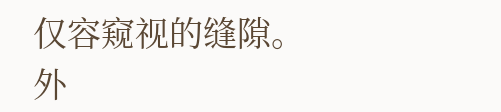仅容窥视的缝隙。
外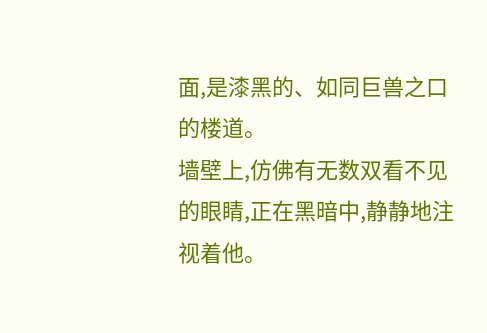面,是漆黑的、如同巨兽之口的楼道。
墙壁上,仿佛有无数双看不见的眼睛,正在黑暗中,静静地注视着他。